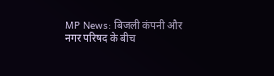MP News: बिजली कंपनी और नगर परिषद के बीच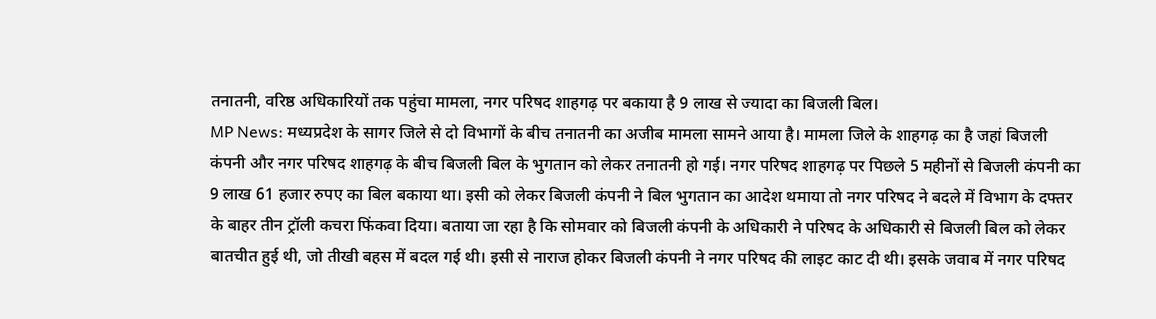तनातनी, वरिष्ठ अधिकारियों तक पहुंचा मामला, नगर परिषद शाहगढ़ पर बकाया है 9 लाख से ज्यादा का बिजली बिल।
MP News: मध्यप्रदेश के सागर जिले से दो विभागों के बीच तनातनी का अजीब मामला सामने आया है। मामला जिले के शाहगढ़ का है जहां बिजली कंपनी और नगर परिषद शाहगढ़ के बीच बिजली बिल के भुगतान को लेकर तनातनी हो गई। नगर परिषद शाहगढ़ पर पिछले 5 महीनों से बिजली कंपनी का 9 लाख 61 हजार रुपए का बिल बकाया था। इसी को लेकर बिजली कंपनी ने बिल भुगतान का आदेश थमाया तो नगर परिषद ने बदले में विभाग के दफ्तर के बाहर तीन ट्रॉली कचरा फिंकवा दिया। बताया जा रहा है कि सोमवार को बिजली कंपनी के अधिकारी ने परिषद के अधिकारी से बिजली बिल को लेकर बातचीत हुई थी, जो तीखी बहस में बदल गई थी। इसी से नाराज होकर बिजली कंपनी ने नगर परिषद की लाइट काट दी थी। इसके जवाब में नगर परिषद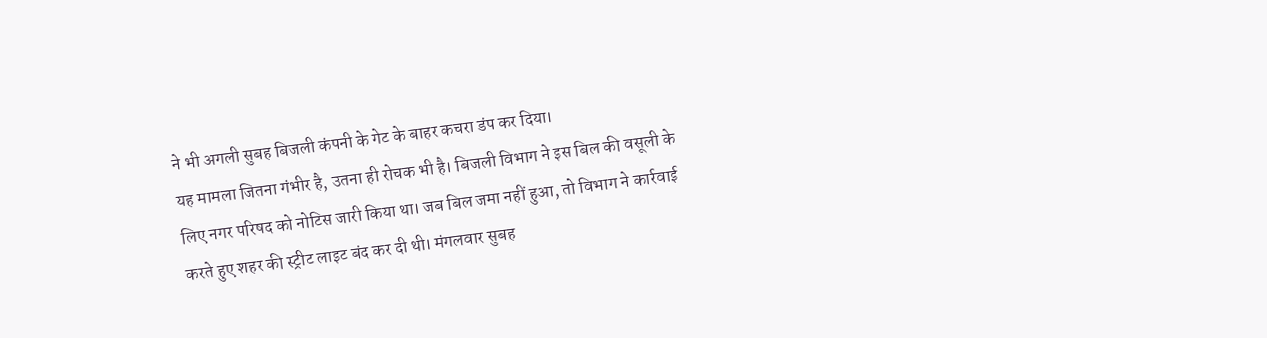ने भी अगली सुबह बिजली कंपनी के गेट के बाहर कचरा डंप कर दिया।
यह मामला जितना गंभीर है, उतना ही रोचक भी है। बिजली विभाग ने इस बिल की वसूली के लिए नगर परिषद को नोटिस जारी किया था। जब बिल जमा नहीं हुआ, तो विभाग ने कार्रवाई करते हुए शहर की स्ट्रीट लाइट बंद कर दी थी। मंगलवार सुबह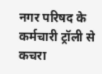नगर परिषद के कर्मचारी ट्रॉली से कचरा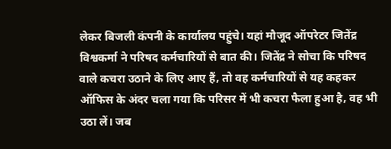लेकर बिजली कंपनी के कार्यालय पहुंचे। यहां मौजूद ऑपरेटर जितेंद्र विश्वकर्मा ने परिषद कर्मचारियों से बात की। जितेंद्र ने सोचा कि परिषद वाले कचरा उठाने के लिए आए हैं, तो वह कर्मचारियों से यह कहकर ऑफिस के अंदर चला गया कि परिसर में भी कचरा फैला हुआ है, वह भी उठा लें। जब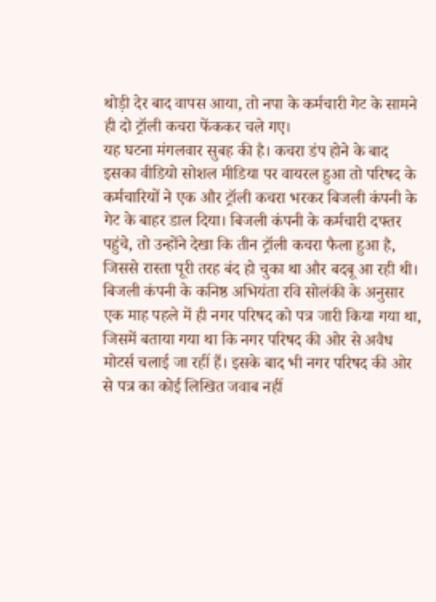थोड़ी देर बाद वापस आया, तो नपा के कर्मचारी गेट के सामने ही दो ट्रॉली कचरा फेंककर चले गए।
यह घटना मंगलवार सुबह की है। कचरा डंप होने के बाद इसका वीडियो सोशल मीडिया पर वायरल हुआ तो परिषद के कर्मचारियों ने एक और ट्रॉली कचरा भरकर बिजली कंपनी के गेट के बाहर डाल दिया। बिजली कंपनी के कर्मचारी दफ्तर पहुंचे, तो उन्होंने देखा कि तीन ट्रॉली कचरा फैला हुआ है, जिससे रास्ता पूरी तरह बंद हो चुका था और बदबू आ रही थी।
बिजली कंपनी के कनिष्ठ अभियंता रवि सोलंकी के अनुसार एक माह पहले में ही नगर परिषद को पत्र जारी किया गया था, जिसमें बताया गया था कि नगर परिषद की ओर से अवैध मोटर्स चलाई जा रहीं हैं। इसके बाद भी नगर परिषद की ओर से पत्र का कोई लिखित जवाब नहीं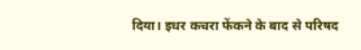दिया। इधर कचरा फेंकने के बाद से परिषद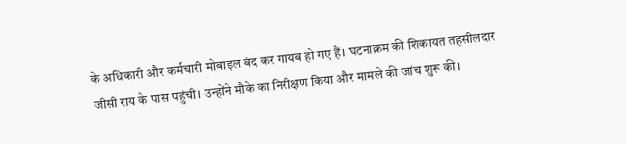के अधिकारी और कर्मचारी मोबाइल बंद कर गायब हो गए हैं। घटनाक्रम की शिकायत तहसीलदार जीसी राय के पास पहुंची। उन्होंने मौके का निरीक्षण किया और मामले की जांच शुरू की।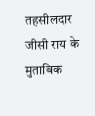तहसीलदार जीसी राय के मुताबिक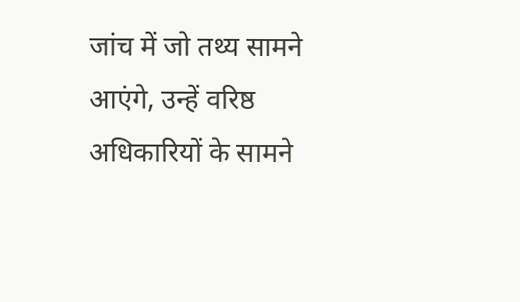जांच में जो तथ्य सामने आएंगे, उन्हें वरिष्ठ अधिकारियों के सामने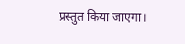प्रस्तुत किया जाएगा।